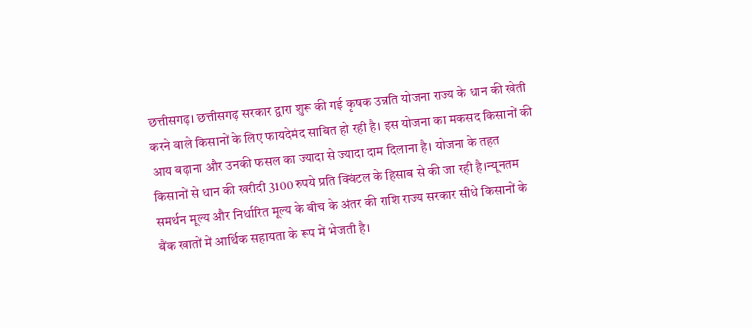छत्तीसगढ़। छत्तीसगढ़ सरकार द्वारा शुरू की गई कृषक उन्नति योजना राज्य के धान की खेती करने वाले किसानों के लिए फायदेमंद साबित हो रही है। इस योजना का मकसद किसानों की आय बढ़ाना और उनकी फसल का ज्यादा से ज्यादा दाम दिलाना है। योजना के तहत किसानों से धान की खरीदी 3100 रुपये प्रति क्विंटल के हिसाब से की जा रही है।न्यूनतम समर्थन मूल्य और निर्धारित मूल्य के बीच के अंतर की राशि राज्य सरकार सीधे किसानों के बैंक खातों में आर्थिक सहायता के रूप में भेजती है।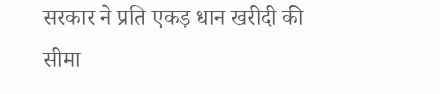सरकार ने प्रति एकड़ धान खरीदी की सीमा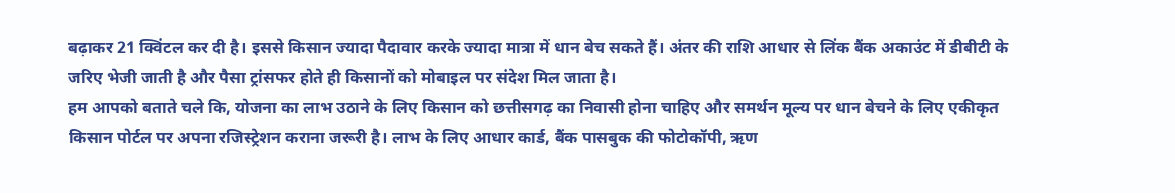बढ़ाकर 21 क्विंटल कर दी है। इससे किसान ज्यादा पैदावार करके ज्यादा मात्रा में धान बेच सकते हैं। अंतर की राशि आधार से लिंक बैंक अकाउंट में डीबीटी के जरिए भेजी जाती है और पैसा ट्रांसफर होते ही किसानों को मोबाइल पर संदेश मिल जाता है।
हम आपको बताते चले कि, योजना का लाभ उठाने के लिए किसान को छत्तीसगढ़ का निवासी होना चाहिए और समर्थन मूल्य पर धान बेचने के लिए एकीकृत किसान पोर्टल पर अपना रजिस्ट्रेशन कराना जरूरी है। लाभ के लिए आधार कार्ड, बैंक पासबुक की फोटोकॉपी, ऋण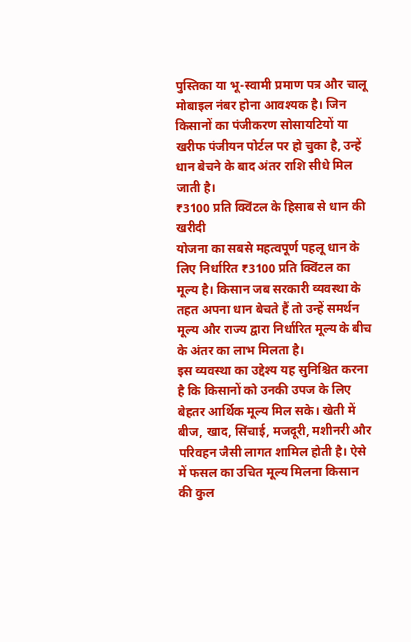पुस्तिका या भू-स्वामी प्रमाण पत्र और चालू मोबाइल नंबर होना आवश्यक है। जिन किसानों का पंजीकरण सोसायटियों या खरीफ पंजीयन पोर्टल पर हो चुका है, उन्हें धान बेचने के बाद अंतर राशि सीधे मिल जाती है।
₹3100 प्रति क्विंटल के हिसाब से धान की खरीदी
योजना का सबसे महत्वपूर्ण पहलू धान के लिए निर्धारित ₹3100 प्रति क्विंटल का मूल्य है। किसान जब सरकारी व्यवस्था के तहत अपना धान बेचते हैं तो उन्हें समर्थन मूल्य और राज्य द्वारा निर्धारित मूल्य के बीच के अंतर का लाभ मिलता है।
इस व्यवस्था का उद्देश्य यह सुनिश्चित करना है कि किसानों को उनकी उपज के लिए बेहतर आर्थिक मूल्य मिल सके। खेती में बीज, खाद, सिंचाई, मजदूरी, मशीनरी और परिवहन जैसी लागत शामिल होती है। ऐसे में फसल का उचित मूल्य मिलना किसान की कुल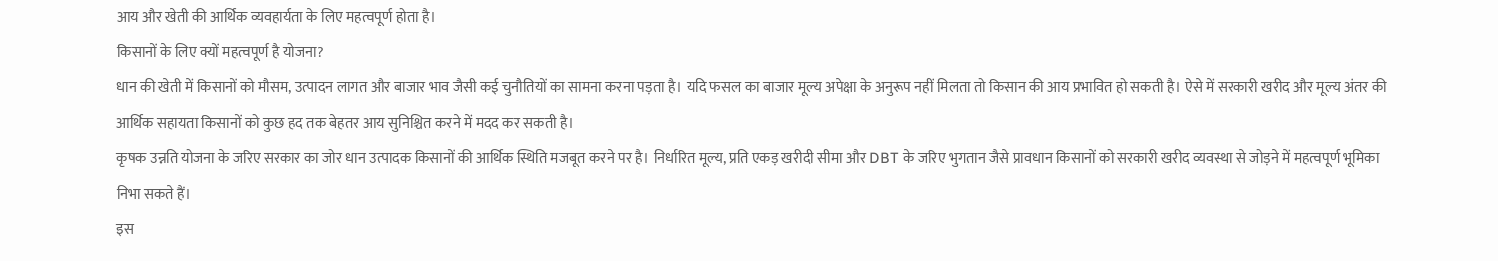आय और खेती की आर्थिक व्यवहार्यता के लिए महत्वपूर्ण होता है।
किसानों के लिए क्यों महत्वपूर्ण है योजना?
धान की खेती में किसानों को मौसम, उत्पादन लागत और बाजार भाव जैसी कई चुनौतियों का सामना करना पड़ता है। यदि फसल का बाजार मूल्य अपेक्षा के अनुरूप नहीं मिलता तो किसान की आय प्रभावित हो सकती है। ऐसे में सरकारी खरीद और मूल्य अंतर की आर्थिक सहायता किसानों को कुछ हद तक बेहतर आय सुनिश्चित करने में मदद कर सकती है।
कृषक उन्नति योजना के जरिए सरकार का जोर धान उत्पादक किसानों की आर्थिक स्थिति मजबूत करने पर है। निर्धारित मूल्य, प्रति एकड़ खरीदी सीमा और DBT के जरिए भुगतान जैसे प्रावधान किसानों को सरकारी खरीद व्यवस्था से जोड़ने में महत्वपूर्ण भूमिका निभा सकते हैं।
इस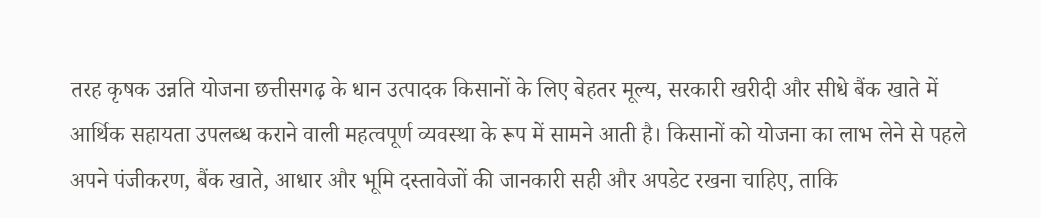तरह कृषक उन्नति योजना छत्तीसगढ़ के धान उत्पादक किसानों के लिए बेहतर मूल्य, सरकारी खरीदी और सीधे बैंक खाते में आर्थिक सहायता उपलब्ध कराने वाली महत्वपूर्ण व्यवस्था के रूप में सामने आती है। किसानों को योजना का लाभ लेने से पहले अपने पंजीकरण, बैंक खाते, आधार और भूमि दस्तावेजों की जानकारी सही और अपडेट रखना चाहिए, ताकि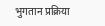भुगतान प्रक्रिया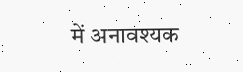में अनावश्यक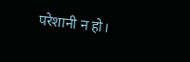परेशानी न हो।